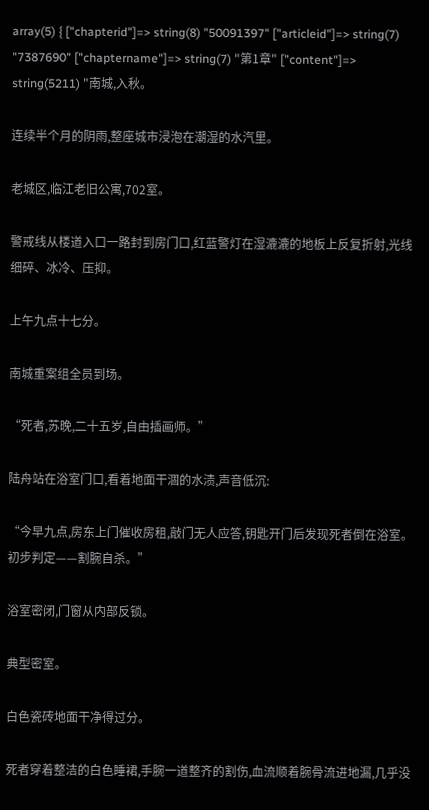array(5) { ["chapterid"]=> string(8) "50091397" ["articleid"]=> string(7) "7387690" ["chaptername"]=> string(7) "第1章" ["content"]=> string(5211) "南城,入秋。

连续半个月的阴雨,整座城市浸泡在潮湿的水汽里。

老城区,临江老旧公寓,702室。

警戒线从楼道入口一路封到房门口,红蓝警灯在湿漉漉的地板上反复折射,光线细碎、冰冷、压抑。

上午九点十七分。

南城重案组全员到场。

“死者,苏晚,二十五岁,自由插画师。”

陆舟站在浴室门口,看着地面干涸的水渍,声音低沉:

“今早九点,房东上门催收房租,敲门无人应答,钥匙开门后发现死者倒在浴室。初步判定——割腕自杀。”

浴室密闭,门窗从内部反锁。

典型密室。

白色瓷砖地面干净得过分。

死者穿着整洁的白色睡裙,手腕一道整齐的割伤,血流顺着腕骨流进地漏,几乎没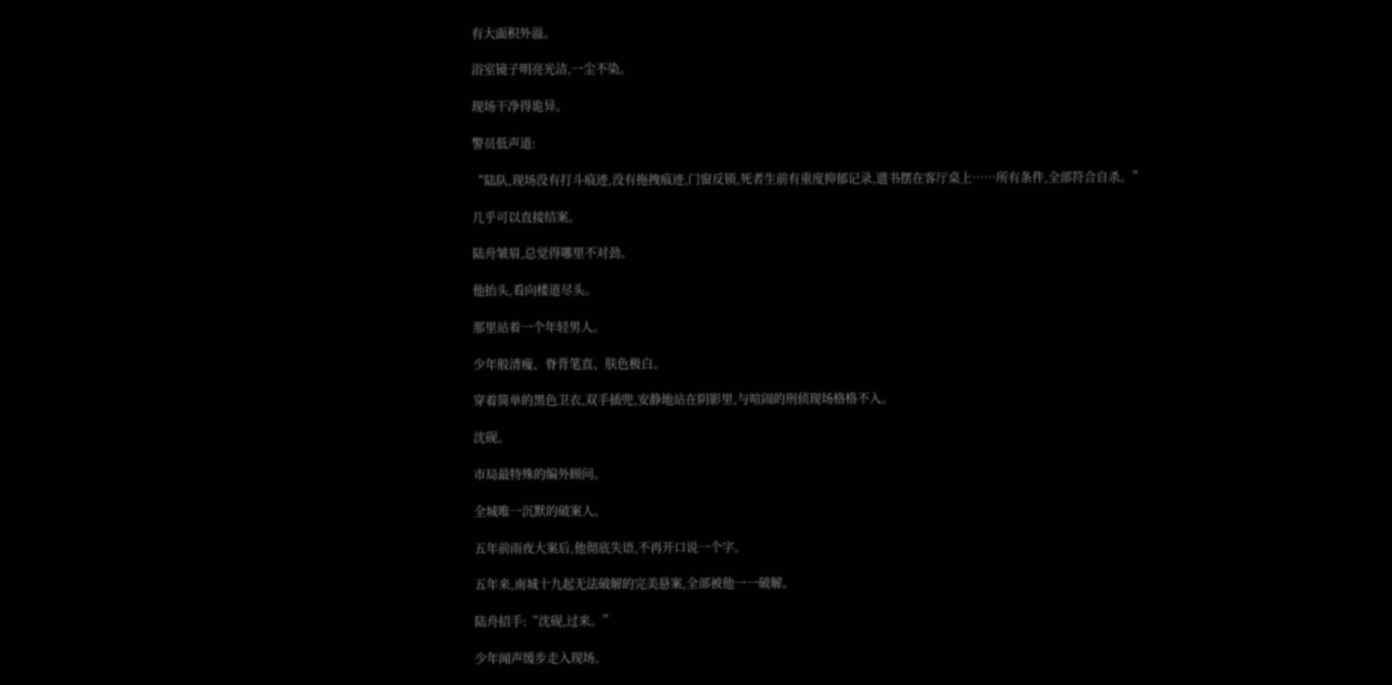有大面积外溢。

浴室镜子明亮光洁,一尘不染。

现场干净得诡异。

警员低声道:

“陆队,现场没有打斗痕迹,没有拖拽痕迹,门窗反锁,死者生前有重度抑郁记录,遗书摆在客厅桌上……所有条件,全部符合自杀。”

几乎可以直接结案。

陆舟皱眉,总觉得哪里不对劲。

他抬头,看向楼道尽头。

那里站着一个年轻男人。

少年般清瘦、脊背笔直、肤色极白。

穿着简单的黑色卫衣,双手插兜,安静地站在阴影里,与喧闹的刑侦现场格格不入。

沈砚。

市局最特殊的编外顾问。

全城唯一沉默的破案人。

五年前雨夜大案后,他彻底失语,不再开口说一个字。

五年来,南城十九起无法破解的完美悬案,全部被他一一破解。

陆舟招手:“沈砚,过来。”

少年闻声缓步走入现场。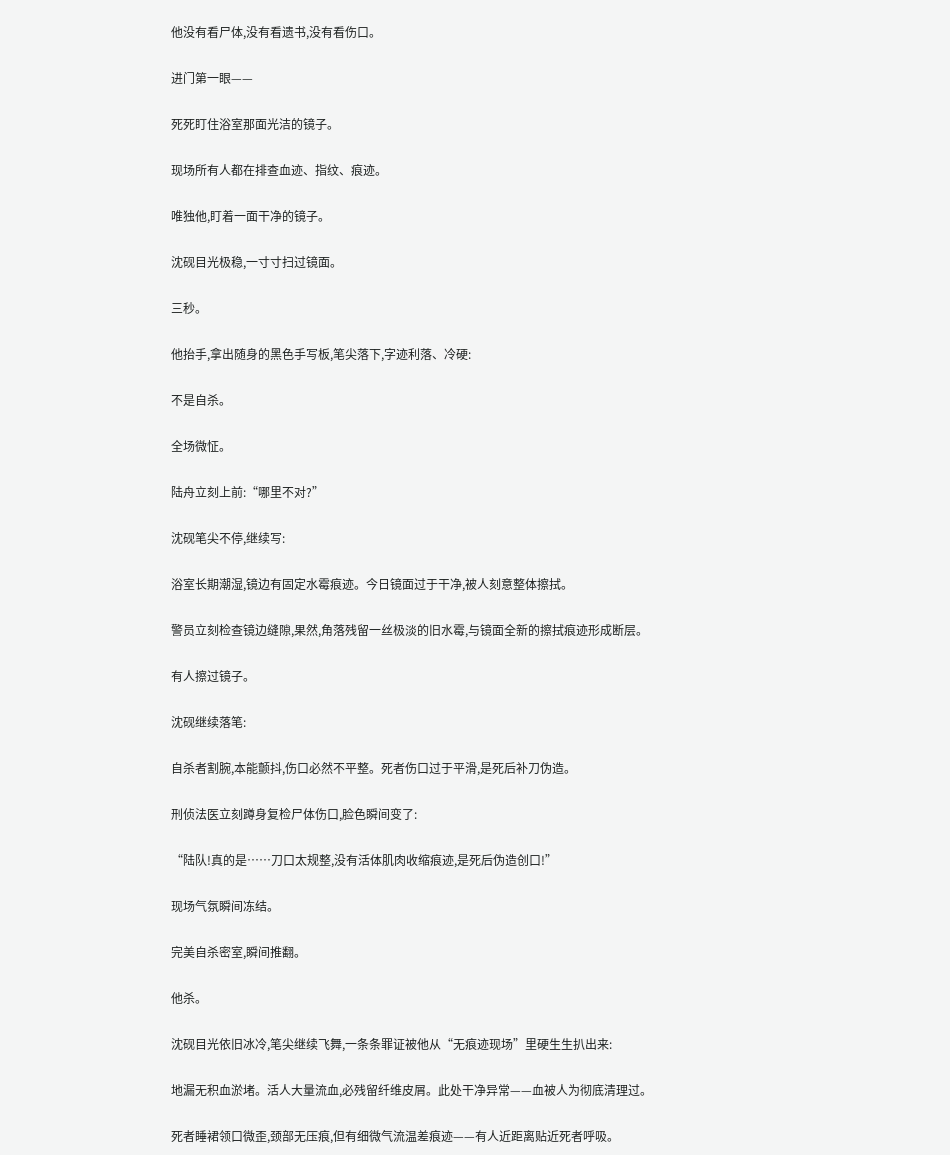他没有看尸体,没有看遗书,没有看伤口。

进门第一眼——

死死盯住浴室那面光洁的镜子。

现场所有人都在排查血迹、指纹、痕迹。

唯独他,盯着一面干净的镜子。

沈砚目光极稳,一寸寸扫过镜面。

三秒。

他抬手,拿出随身的黑色手写板,笔尖落下,字迹利落、冷硬:

不是自杀。

全场微怔。

陆舟立刻上前:“哪里不对?”

沈砚笔尖不停,继续写:

浴室长期潮湿,镜边有固定水霉痕迹。今日镜面过于干净,被人刻意整体擦拭。

警员立刻检查镜边缝隙,果然,角落残留一丝极淡的旧水霉,与镜面全新的擦拭痕迹形成断层。

有人擦过镜子。

沈砚继续落笔:

自杀者割腕,本能颤抖,伤口必然不平整。死者伤口过于平滑,是死后补刀伪造。

刑侦法医立刻蹲身复检尸体伤口,脸色瞬间变了:

“陆队!真的是……刀口太规整,没有活体肌肉收缩痕迹,是死后伪造创口!”

现场气氛瞬间冻结。

完美自杀密室,瞬间推翻。

他杀。

沈砚目光依旧冰冷,笔尖继续飞舞,一条条罪证被他从“无痕迹现场”里硬生生扒出来:

地漏无积血淤堵。活人大量流血,必残留纤维皮屑。此处干净异常——血被人为彻底清理过。

死者睡裙领口微歪,颈部无压痕,但有细微气流温差痕迹——有人近距离贴近死者呼吸。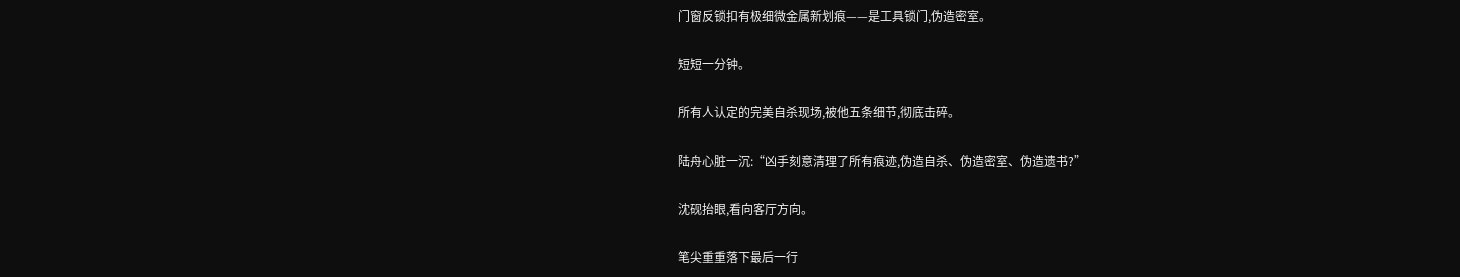门窗反锁扣有极细微金属新划痕——是工具锁门,伪造密室。

短短一分钟。

所有人认定的完美自杀现场,被他五条细节,彻底击碎。

陆舟心脏一沉:“凶手刻意清理了所有痕迹,伪造自杀、伪造密室、伪造遗书?”

沈砚抬眼,看向客厅方向。

笔尖重重落下最后一行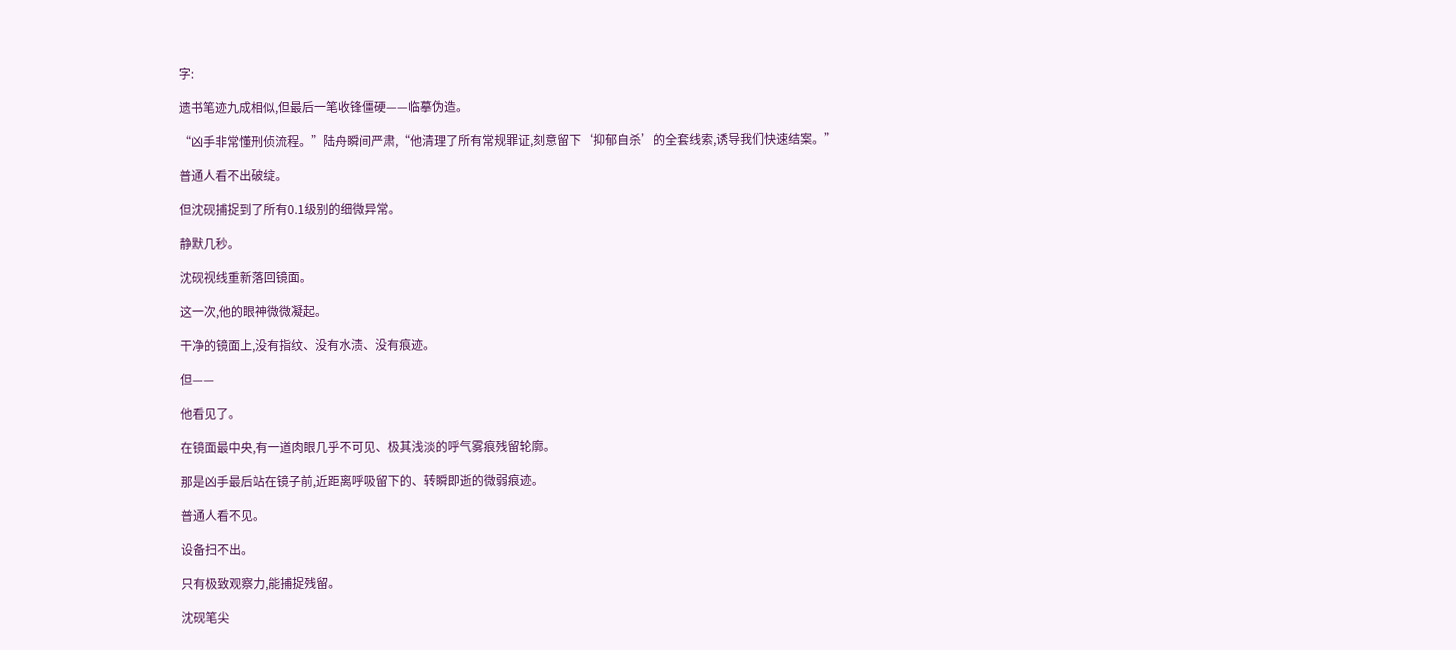字:

遗书笔迹九成相似,但最后一笔收锋僵硬——临摹伪造。

“凶手非常懂刑侦流程。”陆舟瞬间严肃,“他清理了所有常规罪证,刻意留下‘抑郁自杀’的全套线索,诱导我们快速结案。”

普通人看不出破绽。

但沈砚捕捉到了所有0.1级别的细微异常。

静默几秒。

沈砚视线重新落回镜面。

这一次,他的眼神微微凝起。

干净的镜面上,没有指纹、没有水渍、没有痕迹。

但——

他看见了。

在镜面最中央,有一道肉眼几乎不可见、极其浅淡的呼气雾痕残留轮廓。

那是凶手最后站在镜子前,近距离呼吸留下的、转瞬即逝的微弱痕迹。

普通人看不见。

设备扫不出。

只有极致观察力,能捕捉残留。

沈砚笔尖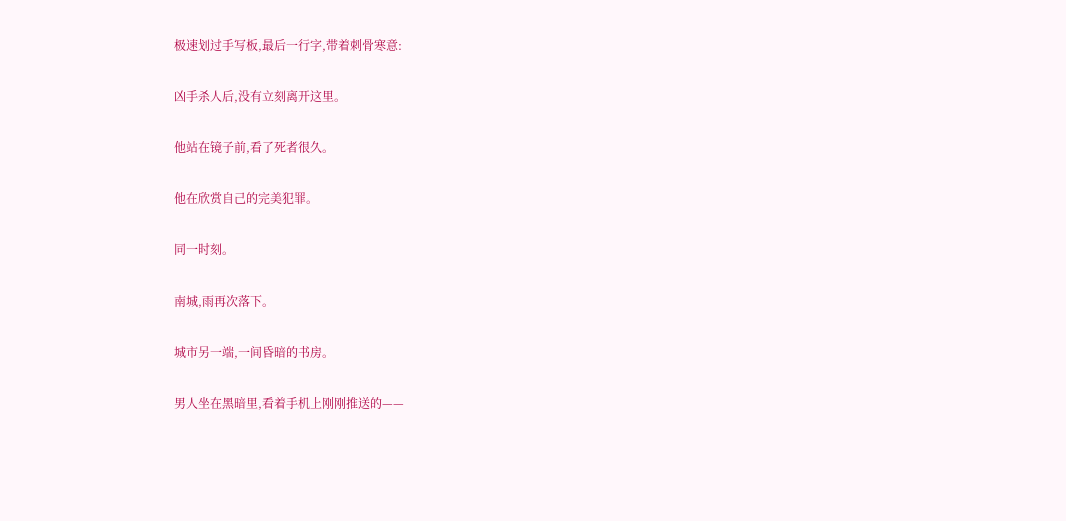极速划过手写板,最后一行字,带着刺骨寒意:

凶手杀人后,没有立刻离开这里。

他站在镜子前,看了死者很久。

他在欣赏自己的完美犯罪。

同一时刻。

南城,雨再次落下。

城市另一端,一间昏暗的书房。

男人坐在黑暗里,看着手机上刚刚推送的——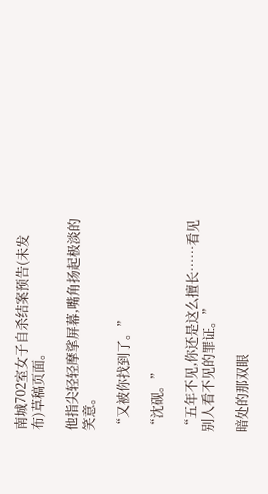南城702室女子自杀结案预告(未发布)草稿页面。

他指尖轻轻摩挲屏幕,嘴角扬起极淡的笑意。

“又被你找到了。”

“沈砚。”

“五年不见,你还是这么擅长……看见别人看不见的罪证。”

暗处的那双眼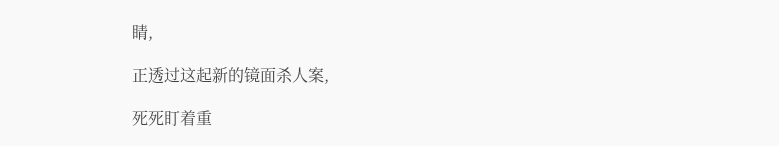睛,

正透过这起新的镜面杀人案,

死死盯着重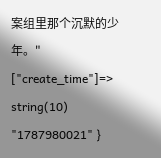案组里那个沉默的少年。" ["create_time"]=> string(10) "1787980021" }